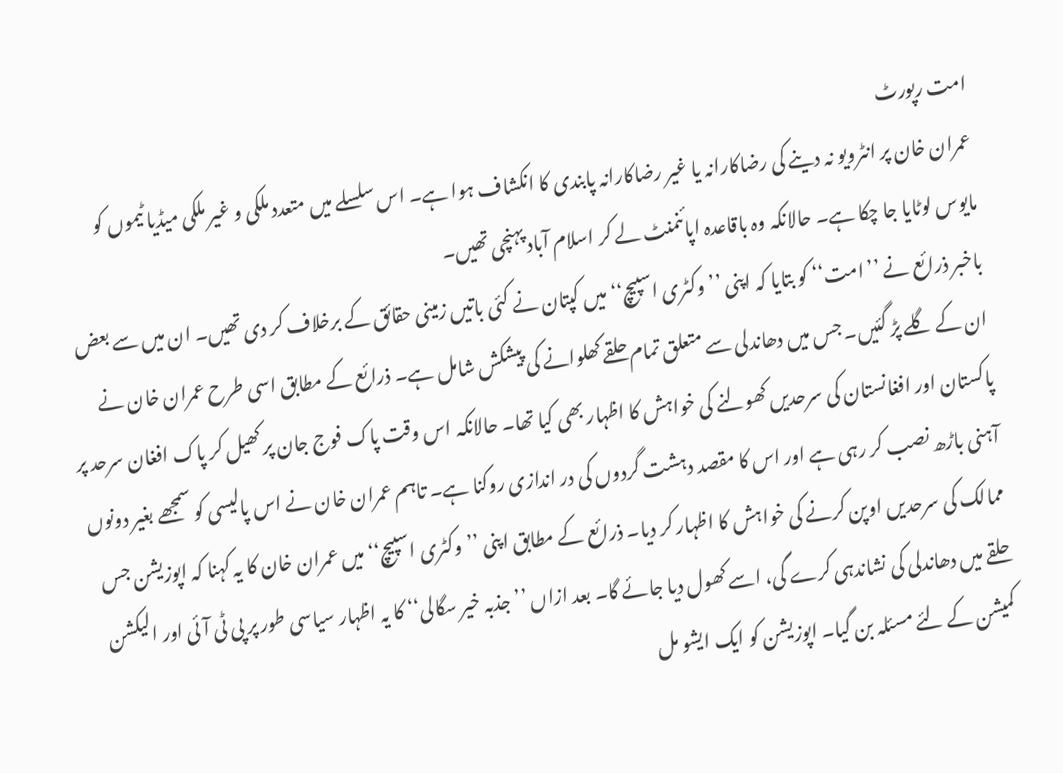امت رپورٹ
عمران خان پر انٹرویو نہ دینے کی رضاکارانہ یا غیر رضاکارانہ پابندی کا انکشاف ہوا ہے۔ اس سلسلے میں متعدد ملکی و غیر ملکی میڈیا ٹیموں کو مایوس لوٹایا جا چکا ہے۔ حالانکہ وہ باقاعدہ اپائنمنٹ لے کر اسلام آباد پہنچی تھیں۔
باخبر ذرائع نے ’’امت‘‘ کو بتایا کہ اپنی ’’وکٹری اسپیچ‘‘ میں کپتان نے کئی باتیں زمینی حقائق کے برخلاف کر دی تھیں۔ ان میں سے بعض ان کے گلے پڑ گئیں۔ جس میں دھاندلی سے متعلق تمام حلقے کھلوانے کی پیشکش شامل ہے۔ ذرائع کے مطابق اسی طرح عمران خان نے پاکستان اور افغانستان کی سرحدیں کھولنے کی خواہش کا اظہار بھی کیا تھا۔ حالانکہ اس وقت پاک فوج جان پر کھیل کر پاک افغان سرحد پر آہنی باڑھ نصب کر رہی ہے اور اس کا مقصد دہشت گردوں کی در اندازی روکنا ہے۔ تاہم عمران خان نے اس پالیسی کو سمجھے بغیر دونوں ممالک کی سرحدیں اوپن کرنے کی خواہش کا اظہار کر دیا۔ ذرائع کے مطابق اپنی ’’وکٹری اسپیچ‘‘ میں عمران خان کا یہ کہنا کہ اپوزیشن جس حلقے میں دھاندلی کی نشاندہی کرے گی، اسے کھول دیا جائے گا۔ بعد ازاں ’’جذبہ خیر سگالی‘‘ کا یہ اظہار سیاسی طور پر پی ٹی آئی اور الیکشن کمیشن کے لئے مسئلہ بن گیا۔ اپوزیشن کو ایک ایشو مل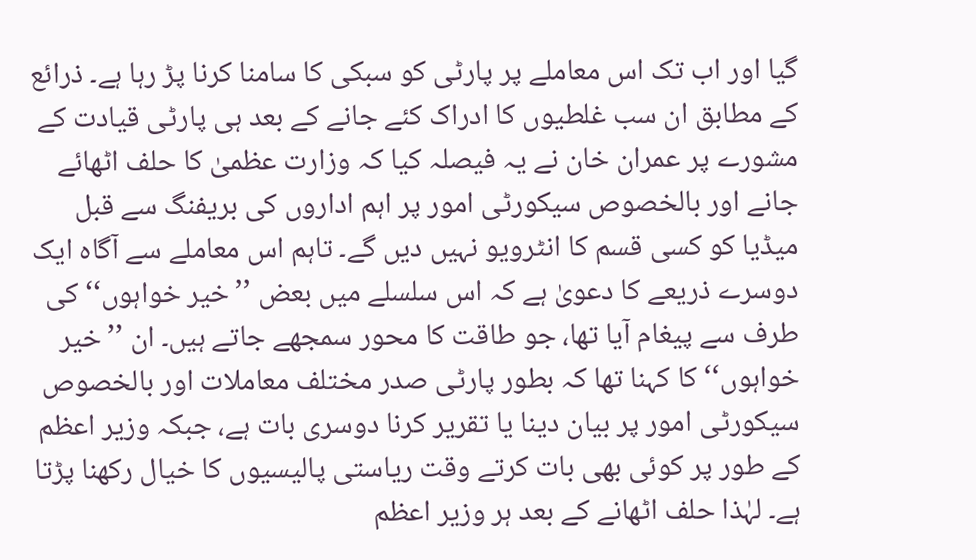گیا اور اب تک اس معاملے پر پارٹی کو سبکی کا سامنا کرنا پڑ رہا ہے۔ ذرائع کے مطابق ان سب غلطیوں کا ادراک کئے جانے کے بعد ہی پارٹی قیادت کے مشورے پر عمران خان نے یہ فیصلہ کیا کہ وزارت عظمیٰ کا حلف اٹھائے جانے اور بالخصوص سیکورٹی امور پر اہم اداروں کی بریفنگ سے قبل میڈیا کو کسی قسم کا انٹرویو نہیں دیں گے۔ تاہم اس معاملے سے آگاہ ایک دوسرے ذریعے کا دعویٰ ہے کہ اس سلسلے میں بعض ’’خیر خواہوں‘‘ کی طرف سے پیغام آیا تھا، جو طاقت کا محور سمجھے جاتے ہیں۔ ان ’’خیر خواہوں‘‘ کا کہنا تھا کہ بطور پارٹی صدر مختلف معاملات اور بالخصوص سیکورٹی امور پر بیان دینا یا تقریر کرنا دوسری بات ہے، جبکہ وزیر اعظم کے طور پر کوئی بھی بات کرتے وقت ریاستی پالیسیوں کا خیال رکھنا پڑتا ہے۔ لہٰذا حلف اٹھانے کے بعد ہر وزیر اعظم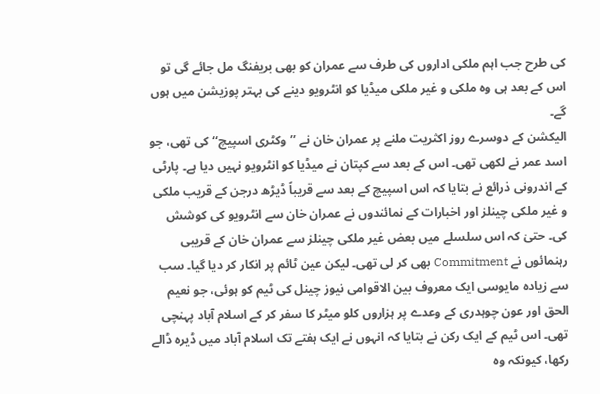کی طرح جب اہم ملکی اداروں کی طرف سے عمران کو بھی بریفنگ مل جائے گی تو اس کے بعد ہی وہ ملکی و غیر ملکی میڈیا کو انٹرویو دینے کی بہتر پوزیشن میں ہوں گے۔
الیکشن کے دوسرے روز اکثریت ملنے پر عمران خان نے ’’وکٹری اسپیچ‘‘ کی تھی، جو اسد عمر نے لکھی تھی۔ اس کے بعد سے کپتان نے میڈیا کو انٹرویو نہیں دیا ہے۔ پارٹی کے اندرونی ذرائع نے بتایا کہ اس اسپیچ کے بعد سے قریباً ڈیڑھ درجن کے قریب ملکی و غیر ملکی چینلز اور اخبارات کے نمائندوں نے عمران خان سے انٹرویو کی کوشش کی۔ حتیٰ کہ اس سلسلے میں بعض غیر ملکی چینلز سے عمران خان کے قریبی رہنمائوں نے Commitment بھی کر لی تھی۔ لیکن عین ٹائم پر انکار کر دیا گیا۔ سب سے زیادہ مایوسی ایک معروف بین الاقوامی نیوز چینل کی ٹیم کو ہوئی، جو نعیم الحق اور عون چوہدری کے وعدے پر ہزاروں کلو میٹر کا سفر کر کے اسلام آباد پہنچی تھی۔ اس ٹیم کے ایک رکن نے بتایا کہ انہوں نے ایک ہفتے تک اسلام آباد میں ڈیرہ ڈالے رکھا، کیونکہ وہ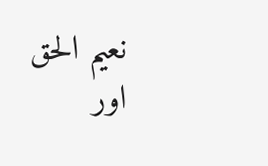نعیم الحق اور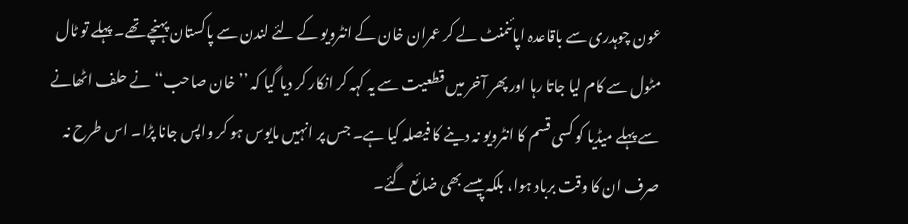عون چوہدری سے باقاعدہ اپائنمنٹ لے کر عمران خان کے انٹرویو کے لئے لندن سے پاکستان پہنچے تھے۔ پہلے تو ٹال مٹول سے کام لیا جاتا رہا اور پھر آخر میں قطعیت سے یہ کہہ کر انکار کر دیا گیا کہ ’’خان صاحب‘‘ نے حلف اٹھانے سے پہلے میڈیا کو کسی قسم کا انٹرویو نہ دینے کا فیصلہ کیا ہے۔ جس پر انہیں مایوس ہو کر واپس جانا پڑا۔ اس طرح نہ صرف ان کا وقت برباد ہوا، بلکہ پیسے بھی ضائع گئے۔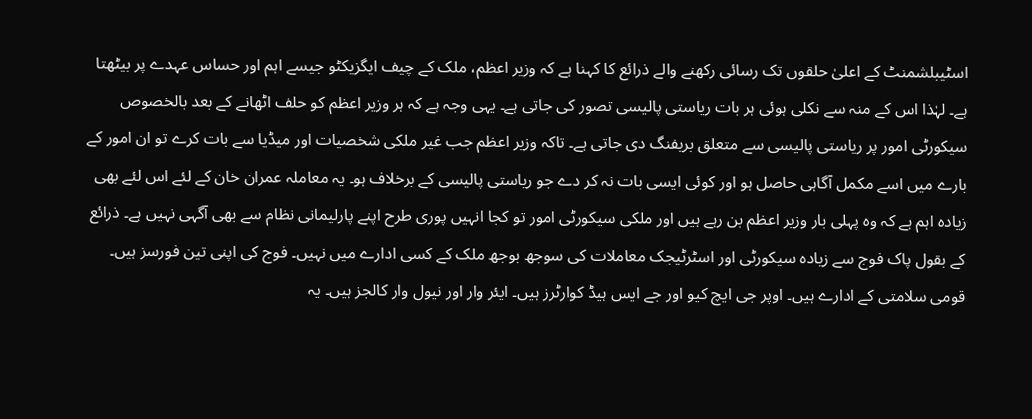اسٹیبلشمنٹ کے اعلیٰ حلقوں تک رسائی رکھنے والے ذرائع کا کہنا ہے کہ وزیر اعظم، ملک کے چیف ایگزیکٹو جیسے اہم اور حساس عہدے پر بیٹھتا ہے۔ لہٰذا اس کے منہ سے نکلی ہوئی ہر بات ریاستی پالیسی تصور کی جاتی ہے۔ یہی وجہ ہے کہ ہر وزیر اعظم کو حلف اٹھانے کے بعد بالخصوص سیکورٹی امور پر ریاستی پالیسی سے متعلق بریفنگ دی جاتی ہے۔ تاکہ وزیر اعظم جب غیر ملکی شخصیات اور میڈیا سے بات کرے تو ان امور کے بارے میں اسے مکمل آگاہی حاصل ہو اور کوئی ایسی بات نہ کر دے جو ریاستی پالیسی کے برخلاف ہو۔ یہ معاملہ عمران خان کے لئے اس لئے بھی زیادہ اہم ہے کہ وہ پہلی بار وزیر اعظم بن رہے ہیں اور ملکی سیکورٹی امور تو کجا انہیں پوری طرح اپنے پارلیمانی نظام سے بھی آگہی نہیں ہے۔ ذرائع کے بقول پاک فوج سے زیادہ سیکورٹی اور اسٹرٹیجک معاملات کی سوجھ بوجھ ملک کے کسی ادارے میں نہیں۔ فوج کی اپنی تین فورسز ہیں۔ قومی سلامتی کے ادارے ہیں۔ اوپر جی ایچ کیو اور جے ایس ہیڈ کوارٹرز ہیں۔ ایئر وار اور نیول وار کالجز ہیں۔ یہ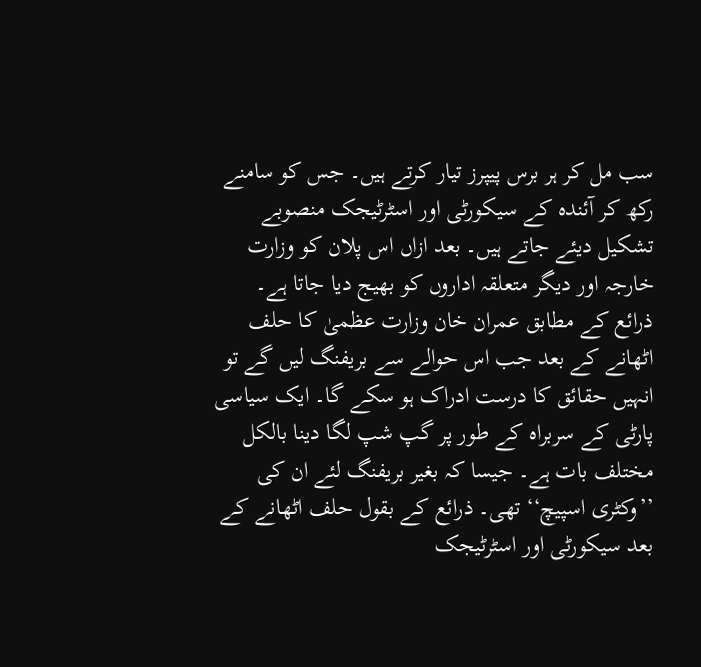سب مل کر ہر برس پیپرز تیار کرتے ہیں۔ جس کو سامنے رکھ کر آئندہ کے سیکورٹی اور اسٹرٹیجک منصوبے تشکیل دیئے جاتے ہیں۔ بعد ازاں اس پلان کو وزارت خارجہ اور دیگر متعلقہ اداروں کو بھیج دیا جاتا ہے۔ ذرائع کے مطابق عمران خان وزارت عظمیٰ کا حلف اٹھانے کے بعد جب اس حوالے سے بریفنگ لیں گے تو انہیں حقائق کا درست ادراک ہو سکے گا۔ ایک سیاسی پارٹی کے سربراہ کے طور پر گپ شپ لگا دینا بالکل مختلف بات ہے۔ جیسا کہ بغیر بریفنگ لئے ان کی ’’وکٹری اسپیچ‘‘ تھی۔ ذرائع کے بقول حلف اٹھانے کے بعد سیکورٹی اور اسٹرٹیجک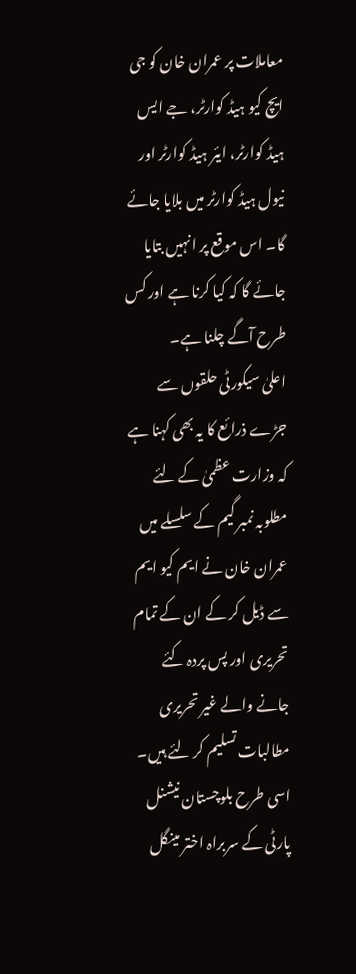معاملات پر عمران خان کو جی ایچ کیو ہیڈ کوارٹر، جے ایس ہیڈ کوارٹر، ایئر ہیڈ کوارٹر اور نیول ہیڈ کوارٹر میں بلایا جائے گا۔ اس موقع پر انہیں بتایا جائے گا کہ کیا کرنا ہے اور کس طرح آگے چلنا ہے۔
اعلیٰ سیکورٹی حلقوں سے جڑے ذرائع کا یہ بھی کہنا ہے کہ وزارت عظمیٰ کے لئے مطلوبہ نمبر گیم کے سلسلے میں عمران خان نے ایم کیو ایم سے ڈیل کر کے ان کے تمام تحریری اور پس پردہ کئے جانے والے غیر تحریری مطالبات تسلیم کر لئے ہیں۔ اسی طرح بلوچستان نیشنل پارٹی کے سربراہ اختر مینگل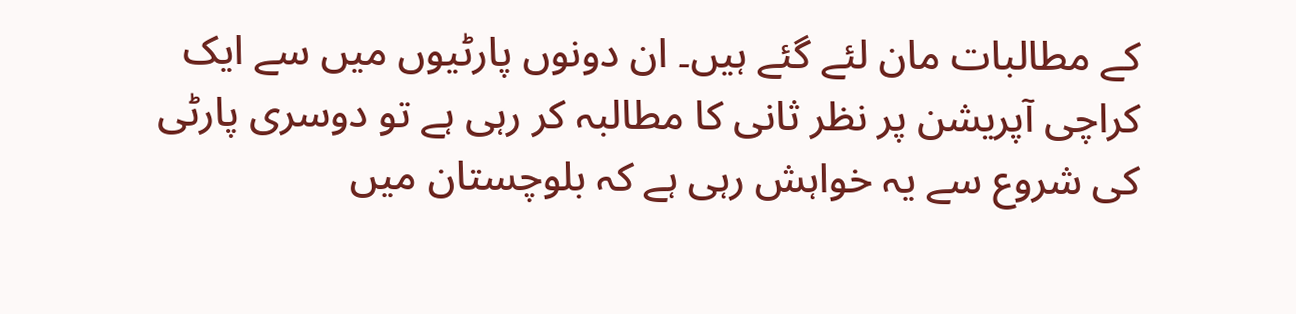کے مطالبات مان لئے گئے ہیں۔ ان دونوں پارٹیوں میں سے ایک کراچی آپریشن پر نظر ثانی کا مطالبہ کر رہی ہے تو دوسری پارٹی کی شروع سے یہ خواہش رہی ہے کہ بلوچستان میں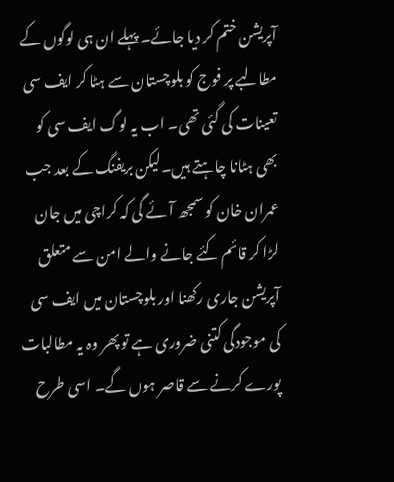آپریشن ختم کر دیا جائے۔ پہلے ان ہی لوگوں کے مطالبے پر فوج کو بلوچستان سے ہٹا کر ایف سی تعینات کی گئی تھی۔ اب یہ لوگ ایف سی کو بھی ہٹانا چاہتے ہیں۔لیکن بریفنگ کے بعد جب عمران خان کو سمجھ آئے گی کہ کراچی میں جان لڑا کر قائم کئے جانے والے امن سے متعلق آپریشن جاری رکھنا اور بلوچستان میں ایف سی کی موجودگی کتنی ضروری ہے تو پھر وہ یہ مطالبات پورے کرنے سے قاصر ہوں گے۔ اسی طرح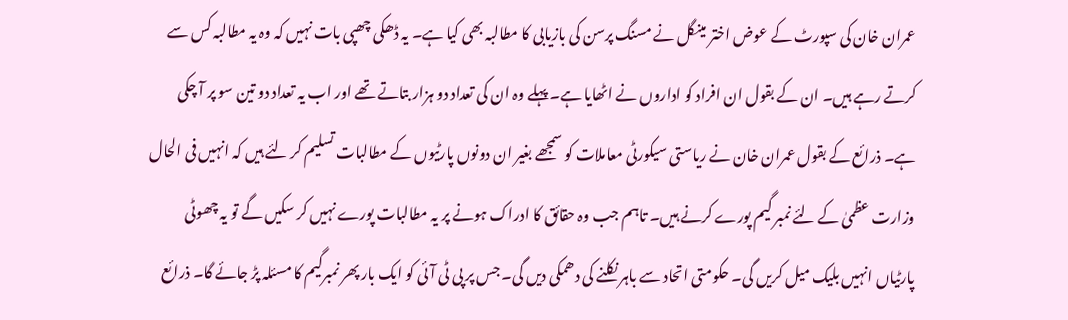عمران خان کی سپورٹ کے عوض اختر مینگل نے مسنگ پرسن کی بازیابی کا مطالبہ بھی کیا ہے۔ یہ ڈھکی چھپی بات نہیں کہ وہ یہ مطالبہ کس سے کرتے رہے ہیں۔ ان کے بقول ان افراد کو اداروں نے اٹھایا ہے۔ پہلے وہ ان کی تعداد دو ہزار بتاتے تھے اور اب یہ تعداد دو تین سو پر آ چکی ہے۔ ذرائع کے بقول عمران خان نے ریاستی سیکورٹی معاملات کو سمجھے بغیر ان دونوں پارٹیوں کے مطالبات تسلیم کر لئے ہیں کہ انہیں فی الحال وزارت عظمیٰ کے لئے نمبر گیم پورے کرنے ہیں۔ تاہم جب وہ حقائق کا ادراک ہونے پر یہ مطالبات پورے نہیں کر سکیں گے تو یہ چھوٹی پارٹیاں انہیں بلیک میل کریں گی۔ حکومتی اتحاد سے باہر نکلنے کی دھمکی دیں گی۔ جس پر پی ٹی آئی کو ایک بار پھر نمبرگیم کا مسئلہ پڑ جائے گا۔ ذرائع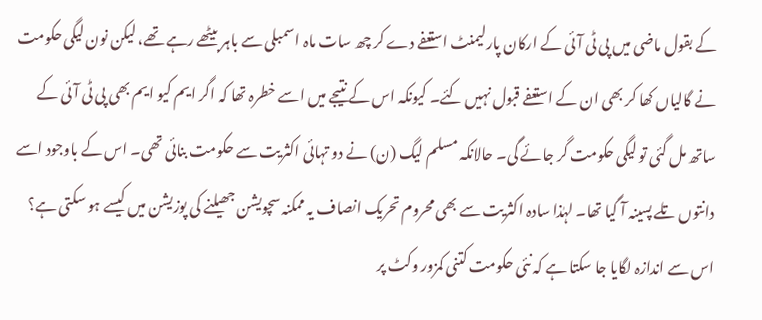کے بقول ماضی میں پی ٹی آئی کے ارکان پارلیمنٹ استعفے دے کر چھ سات ماہ اسمبلی سے باہر بیٹھے رہے تھے، لیکن نون لیگی حکومت نے گالیاں کھا کر بھی ان کے استعفے قبول نہیں کئے۔ کیونکہ اس کے نتیجے میں اسے خطرہ تھا کہ اگر ایم کیو ایم بھی پی ٹی آئی کے ساتھ مل گئی تو لیگی حکومت گر جائے گی۔ حالانکہ مسلم لیگ (ن) نے دو تہائی اکثریت سے حکومت بنائی تھی۔ اس کے باوجود اسے دانتوں تلے پسینہ آ گیا تھا۔ لہٰذا سادہ اکثریت سے بھی محروم تحریک انصاف یہ ممکنہ سچویشن جھیلنے کی پوزیشن میں کیسے ہو سکتی ہے؟ اس سے اندازہ لگایا جا سکتا ہے کہ نئی حکومت کتنی کمزور وکٹ پر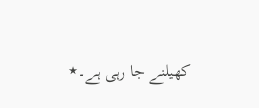کھیلنے جا رہی ہے۔٭